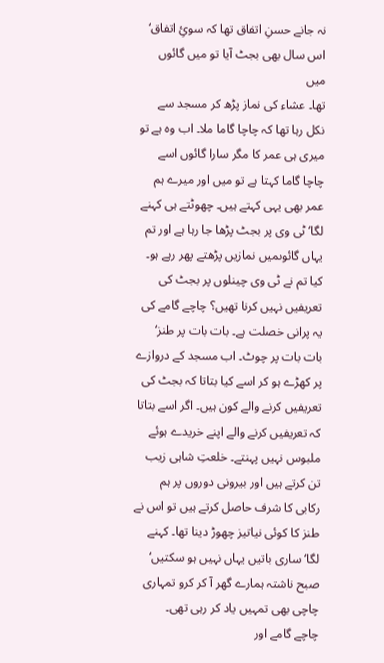نہ جانے حسنِ اتفاق تھا کہ سوئِ اتفاق‘ اس سال بھی بجٹ آیا تو میں گائوں میں
تھا۔ عشاء کی نماز پڑھ کر مسجد سے نکل رہا تھا کہ چاچا گاما ملا۔ اب وہ ہے تو میری ہی عمر کا مگر سارا گائوں اسے چاچا گاما کہتا ہے تو میں اور میرے ہم عمر بھی یہی کہتے ہیں۔ چھوٹتے ہی کہنے لگا‘ ٹی وی پر بجٹ پڑھا جا رہا ہے اور تم یہاں گائوںمیں نمازیں پڑھتے پھر رہے ہو۔ کیا تم نے ٹی وی چینلوں پر بجٹ کی تعریفیں نہیں کرنا تھیں؟ چاچے گامے کی یہ پرانی خصلت ہے۔ بات بات پر طنز‘ بات بات پر چوٹ۔ اب مسجد کے دروازے پر کھڑے ہو کر اسے کیا بتاتا کہ بجٹ کی تعریفیں کرنے والے کون ہیں۔ اگر اسے بتاتا کہ تعریفیں کرنے والے اپنے خریدے ہوئے ملبوس نہیں پہنتے۔ خلعتِ شاہی زیب تن کرتے ہیں اور بیرونی دوروں پر ہم رکابی کا شرف حاصل کرتے ہیں تو اس نے طنز کا کوئی نیاتیز چھوڑ دینا تھا۔ کہنے لگا‘ ساری باتیں یہاں نہیں ہو سکتیں‘ صبح ناشتہ ہمارے گھر آ کر کرو تمہاری چاچی بھی تمہیں یاد کر رہی تھی۔
چاچے گامے اور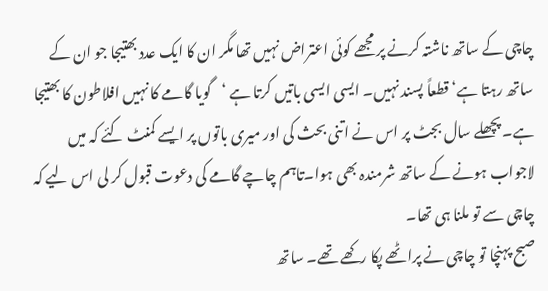چاچی کے ساتھ ناشتہ کرنے پر مجھے کوئی اعتراض نہیں تھا مگر ان کا ایک عدد بھتیجا جو ان کے ساتھ رہتا ہے‘ قطعاً پسند نہیں۔ ایسی ایسی باتیں کرتا ہے ‘گویا گامے کا نہیں افلاطون کا بھتیجا ہے۔ پچھلے سال بجٹ پر اس نے اتنی بحث کی اور میری باتوں پر ایسے کمنٹ کئے کہ میں لاجواب ہونے کے ساتھ شرمندہ بھی ہوا۔تاہم چاچے گامے کی دعوت قبول کر لی اس لیے کہ چاچی سے تو ملنا ہی تھا۔
صبح پہنچا تو چاچی نے پراٹھے پکا رکھے تھے۔ ساتھ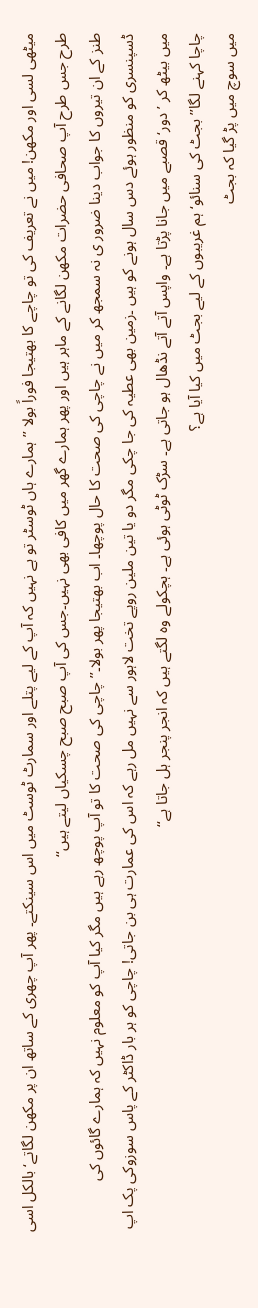میٹھی لسی اور مکھن! میں نے تعریف کی تو چاچے کا بھتیجا فوراً بولا ’’ہمارے ہاں ٹوسٹر تو ہے نہیں کہ آپ کے لیے پتلے اور سمارٹ ٹوسٹ میں اس سینکتے۔ پھر آپ چھری کے ساتھ ان پر مکھن لگاتے‘ بالکل اسی طرح جس طرح آپ صحافی حضرات مکھن لگانے کے ماہر ہیں اور پھر ہمارے گھر میں کافی بھی نہیں۔جس کی آپ صبح صبح چسکیاں لیتے ہیں‘‘
طنز کے ان تیروں کا جواب دینا ضرور ی نہ سمجھ کر میں نے چاچی کی صحت کا حال پوچھا۔ اب بھتیجا پھر بولا۔’’چاچی کی صحت کا تو آپ پوچھ رہے ہیں مگر کیا آپ کو معلوم نہیں کہ ہمارے گائوں کی ڈسپنسری کو منظور ہوئے دس سال ہونے کو ہیں ۔زمین بھی عطیہ کی جا چکی مگر دو یا تین ملین روپے تخت لاہور سے نہیں مل رہے کہ اس کی عمارت ہی بن جاتی! چاچی کو ہر بار ڈاکٹر کے پاس سوزوکی پک اپ میں بیٹھ کر ’دور‘ قصبے میں جانا پڑتا ہے۔ واپس آتے آتے نڈھال ہو جاتی ہے۔ سڑک ٹوٹی ہوئی ہے۔ ہچکولے وہ لگتے ہیں کہ انجر پنجر ہل جاتا ہے‘‘
چاچا کہنے لگا’’بجٹ کی سنائو‘ ہم غریبوں کے لیے بجٹ میں کیا آیا ہے؟
میں سوچ میں پڑ گیا کہ بجٹ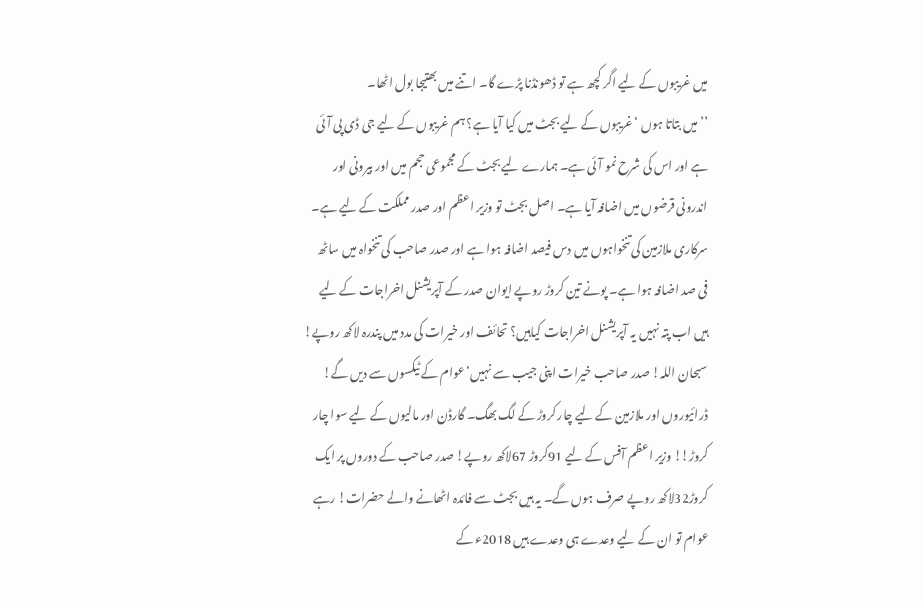میں غریبوں کے لیے اگر کچھ ہے تو ڈھونڈنا پڑے گا۔ اتنے میں بھتیجا بول اٹھا۔
’’میں بتاتا ہوں ‘غریبوں کے لیے بجٹ میں کیا آیا ہے؟ ہم غریبوں کے لیے جی ڈی پی آئی ہے اور اس کی شرح نمو آئی ہے۔ ہمارے لیے بجٹ کے مجموعی حجم میں اور بیرونی اور اندرونی قرضوں میں اضافہ آیا ہے۔ اصل بجٹ تو وزیر اعظم اور صدر مملکت کے لیے ہے۔ سرکاری ملازمین کی تنخواہوں میں دس فیصد اضافہ ہوا ہے اور صدر صاحب کی تنخواہ میں ساٹھ فی صد اضافہ ہوا ہے۔ پونے تین کروڑ روپے ایوان صدر کے آپریشنل اخراجات کے لیے ہیں اب پتہ نہیں یہ آپریشنل اخراجات کیاہیں؟ تحائف اور خیرات کی مدد میں پندرہ لاکھ روپے! سبحان اللہ! صدر صاحب خیرات اپنی جیب سے نہیں‘عوام کے ٹیکسوں سے دیں گے! ڈرائیوروں اور ملازمین کے لیے چار کروڑ کے لگ بھگ۔ گارڈن اور مالیوں کے لیے سوا چار کروڑ!! وزیر اعظم آفس کے لیے 91کروڑ 67لاکھ روپے! صدر صاحب کے دوروں پر ایک کروڑ32لاکھ روپے صرف ہوں گے۔ یہ ہیں بجٹ سے فائدہ اٹھانے والے حضرات! رہے عوام تو ان کے لیے وعدے ہی وعدے ہیں 2018ء کے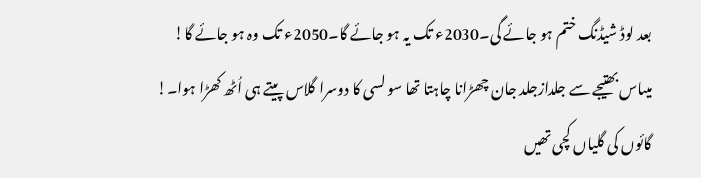بعد لوڈ شیڈنگ ختم ہو جائے گی۔2030ء تک یہ ہو جائے گا۔2050ء تک وہ ہو جائے گا!
میںاس بھتیجے سے جلدازجلد جان چھڑانا چاہتا تھا سو لسی کا دوسرا گلاس پیتے ہی اُٹھ کھڑا ہوا۔!
گائوں کی گلیاں کچی تھیں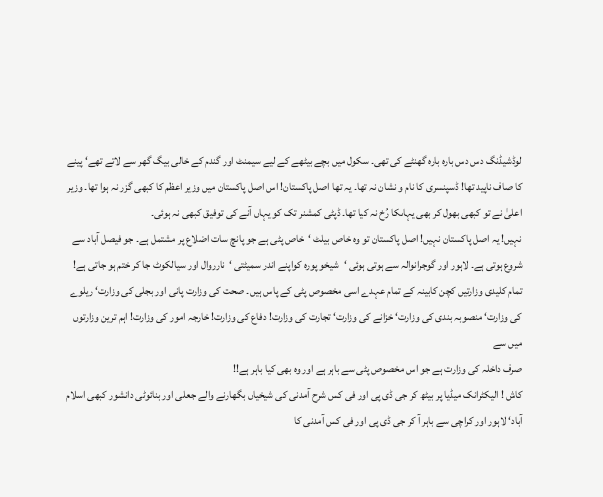لوڈشیڈنگ دس دس بارہ بارہ گھنٹے کی تھی۔ سکول میں بچے بیٹھے کے لیے سیمنٹ اور گندم کے خالی بیگ گھر سے لاتے تھے‘ پینے کا صاف ناپید تھا! ڈسپنسری کا نام و نشان نہ تھا۔ یہ تھا اصل پاکستان! اس اصل پاکستان میں وزیر اعظم کا کبھی گزر نہ ہوا تھا۔ وزیر اعلیٰ نے تو کبھی بھول کر بھی یہاںکا رُخ نہ کیا تھا۔ ڈپٹی کمشنر تک کو یہاں آنے کی توفیق کبھی نہ ہوئی۔
نہیں! یہ اصل پاکستان نہیں! اصل پاکستان تو وہ خاص بیلٹ ‘خاص پٹی ہے جو پانچ سات اضلاع پر مشتمل ہے۔ جو فیصل آباد سے شروع ہوتی ہے۔ لاہور اور گوجرانوالہ سے ہوتی ہوئی ‘شیخو پورہ کواپنے اندر سمیٹتی ‘نارروال اور سیالکوٹ جا کر ختم ہو جاتی ہے! تمام کلیدی وزارتیں کچن کابینہ کے تمام عہدے اسی مخصوص پٹی کے پاس ہیں۔ صحت کی وزارت پانی اور بجلی کی وزارت‘ ریلوے کی وزارت‘ منصوبہ بندی کی وزارت‘ خزانے کی وزارت‘ تجارت کی وزارت! دفاع کی وزارت! خارجہ امور کی وزارت! اہم ترین وزارتوں میں سے
صرف داخلہ کی وزارت ہے جو اس مخصوص پٹی سے باہر ہے اور وہ بھی کیا باہر ہے!!
کاش ! الیکٹرانک میڈیا پر بیٹھ کر جی ڈی پی اور فی کس شرح آمدنی کی شیخیاں بگھارنے والے جعلی اور بنائوٹی دانشور کبھی اسلام آباد‘ لاہور اور کراچی سے باہر آ کر جی ڈی پی اور فی کس آمدنی کا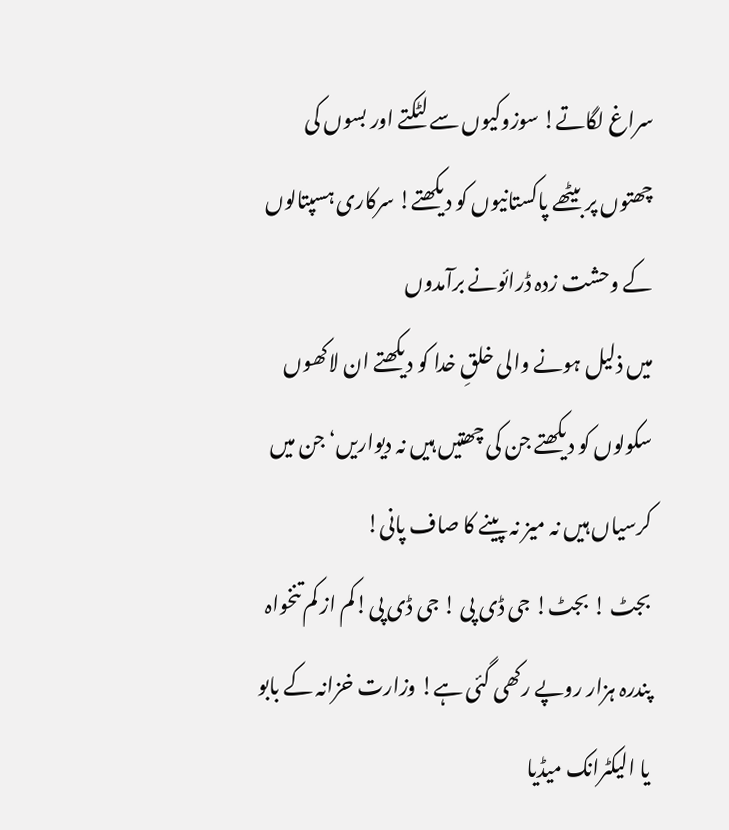سراغ لگاتے! سوزوکیوں سے لٹکتے اور بسوں کی
چھتوں پر بیٹھے پاکستانیوں کو دیکھتے! سرکاری ہسپتالوں کے وحشت زدہ ڈرائونے برآمدوں
میں ذلیل ہونے والی خلقِ خدا کو دیکھتے ان لاکھوں سکولوں کو دیکھتے جن کی چھتیں ہیں نہ دیواریں‘ جن میں کرسیاں ہیں نہ میز نہ پینے کا صاف پانی!
بجٹ ! بجٹ! جی ڈی پی ! جی ڈی پی!کم از کم تنخواہ پندرہ ہزار روپے رکھی گئی ہے! وزارت خزانہ کے بابو یا الیکٹرانک میڈیا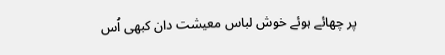پر چھائے ہوئے خوش لباس معیشت دان کبھی اُس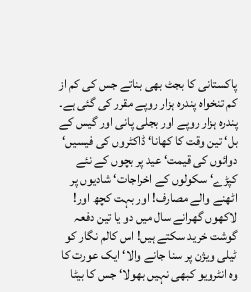پاکستانی کا بجٹ بھی بناتے جس کی کم از کم تنخواہ پندرہ ہزار روپے مقرر کی گئی ہے۔ پندرہ ہزار روپے اور بجلی پانی اور گیس کے بل‘ تین وقت کا کھانا‘ ڈاکٹروں کی فیسیں‘ دوائوں کی قیمت‘ عید پر بچوں کے نئے کپڑے‘ سکولوں کے اخراجات‘ شادیوں پر اٹھنے والے مصارف! اور بہت کچھ اور! لاکھوں گھرانے سال میں دو یا تین دفعہ گوشت خرید سکتے ہیں! اس کالم نگار کو ٹیلی ویژن پر سنا جانے والا‘ ایک عورت کا وہ انٹرویو کبھی نہیں بھولا‘ جس کا بیٹا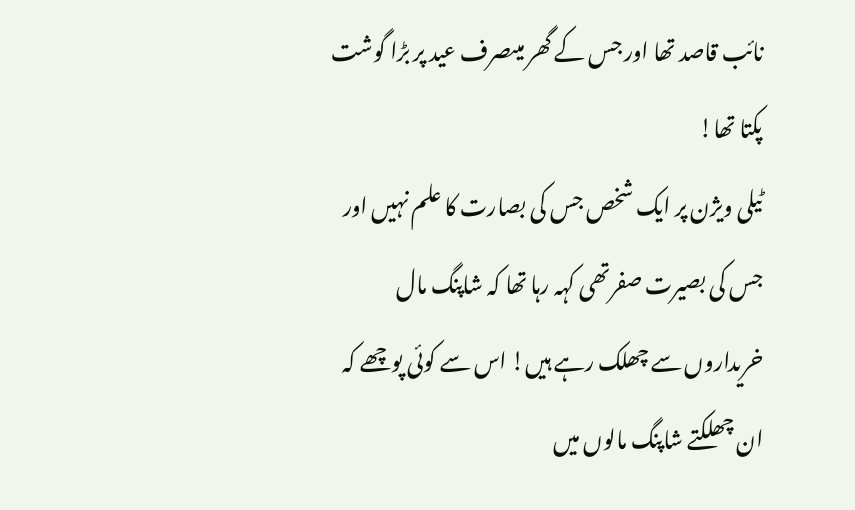نائب قاصد تھا اور جس کے گھر میںصرف عید پر بڑا گوشت پکتا تھا!
ٹیلی ویژن پر ایک شخص جس کی بصارت کا علم نہیں اور جس کی بصیرت صفرتھی کہہ رہا تھا کہ شاپنگ مال خریداروں سے چھلک رہے ہیں! اس سے کوئی پوچھے کہ ان چھلکتے شاپنگ مالوں میں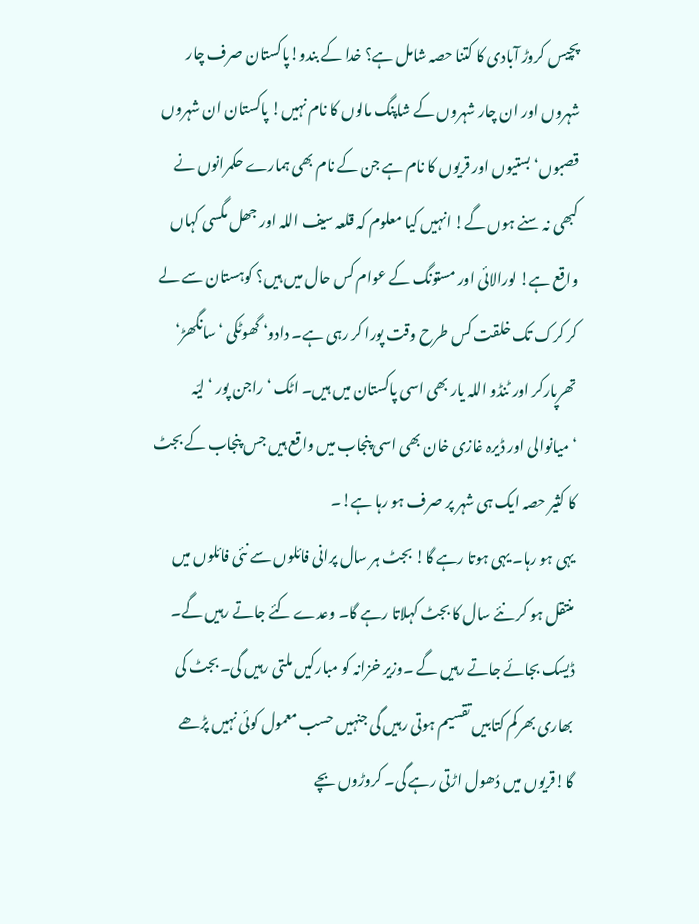پچیس کروڑ آبادی کا کتنا حصہ شامل ہے؟ خدا کے بندو!پاکستان صرف چار شہروں اور ان چار شہروں کے شاپنگ مالوں کا نام نہیں! پاکستان ان شہروں قصبوں‘ بستیوں اور قریوں کا نام ہے جن کے نام بھی ہمارے حکمرانوں نے کبھی نہ سنے ہوں گے! انہیں کیا معلوم کہ قلعہ سیف اللہ اور جھل مگسی کہاں واقع ہے! لورالائی اور مستونگ کے عوام کس حال میں ہیں؟ کوہستان سے لے کر کرک تک خلقت کس طرح وقت پورا کر رہی ہے۔ دادو‘ گھوٹکی ‘ سانگھڑ‘ تھرپارکر اور ٹنڈو اللہ یار بھی اسی پاکستان میں ہیں۔ اٹک ‘راجن پور ‘ لیّہ ‘میانوالی اور ڈیرہ غازی خان بھی اسی پنجاب میں واقع ہیں جس پنجاب کے بجٹ کا کثیر حصہ ایک ہی شہر پر صرف ہو رہا ہے!۔
یہی ہو رہا۔ یہی ہوتا رہے گا! بجٹ ہر سال پرانی فائلوں سے نئی فائلوں میں منتقل ہو کر نئے سال کا بجٹ کہلاتا رہے گا۔ وعدے کئے جاتے رہیں گے۔ ڈیسک بجائے جاتے رہیں گے ۔وزیر خزانہ کو مبارکیں ملتی رہیں گی۔ بجٹ کی بھاری بھرکم کتابیں تقسیم ہوتی رہیں گی جنہیں حسب معمول کوئی نہیں پڑھے گا!قریوں میں دُھول اڑتی رہے گی۔ کروڑوں بچے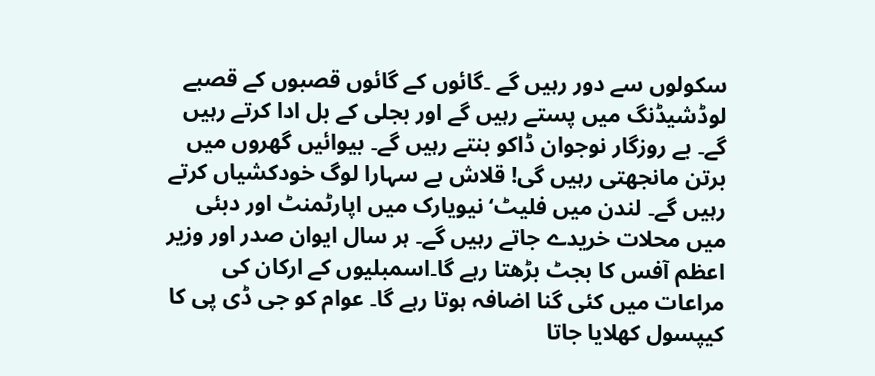سکولوں سے دور رہیں گے ۔گائوں کے گائوں قصبوں کے قصبے لوڈشیڈنگ میں پستے رہیں گے اور بجلی کے بل ادا کرتے رہیں گے۔ بے روزگار نوجوان ڈاکو بنتے رہیں گے۔ بیوائیں گھروں میں برتن مانجھتی رہیں گی! قلاش بے سہارا لوگ خودکشیاں کرتے رہیں گے۔ لندن میں فلیٹ‘ نیویارک میں اپارٹمنٹ اور دبئی میں محلات خریدے جاتے رہیں گے۔ ہر سال ایوان صدر اور وزیر اعظم آفس کا بجٹ بڑھتا رہے گا۔اسمبلیوں کے ارکان کی مراعات میں کئی گنا اضافہ ہوتا رہے گا۔ عوام کو جی ڈی پی کا کیپسول کھلایا جاتا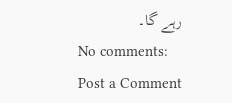رہے گا۔
No comments:
Post a Comment